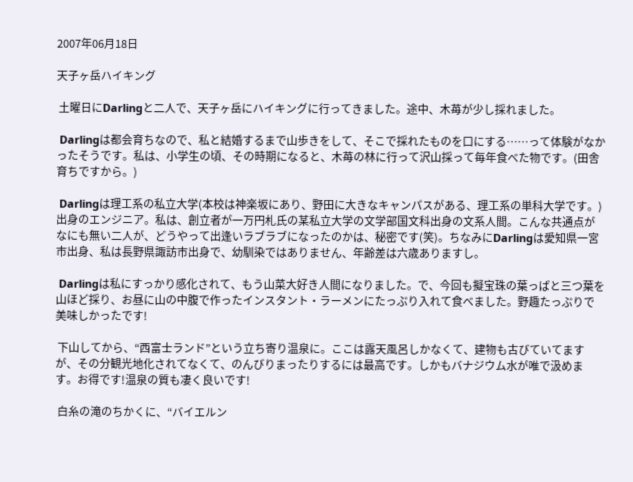2007年06月18日

天子ヶ岳ハイキング

 土曜日にDarlingと二人で、天子ヶ岳にハイキングに行ってきました。途中、木苺が少し採れました。

 Darlingは都会育ちなので、私と結婚するまで山歩きをして、そこで採れたものを口にする……って体験がなかったそうです。私は、小学生の頃、その時期になると、木苺の林に行って沢山採って毎年食べた物です。(田舎育ちですから。)

 Darlingは理工系の私立大学(本校は神楽坂にあり、野田に大きなキャンパスがある、理工系の単科大学です。)出身のエンジニア。私は、創立者が一万円札氏の某私立大学の文学部国文科出身の文系人間。こんな共通点がなにも無い二人が、どうやって出逢いラブラブになったのかは、秘密です(笑)。ちなみにDarlingは愛知県一宮市出身、私は長野県諏訪市出身で、幼馴染ではありません、年齢差は六歳ありますし。

 Darlingは私にすっかり感化されて、もう山菜大好き人間になりました。で、今回も擬宝珠の葉っぱと三つ葉を山ほど採り、お昼に山の中腹で作ったインスタント・ラーメンにたっぷり入れて食べました。野趣たっぷりで美味しかったです!

 下山してから、“西富士ランド”という立ち寄り温泉に。ここは露天風呂しかなくて、建物も古びていてますが、その分観光地化されてなくて、のんびりまったりするには最高です。しかもバナジウム水が唯で汲めます。お得です!温泉の質も凄く良いです!

 白糸の滝のちかくに、“バイエルン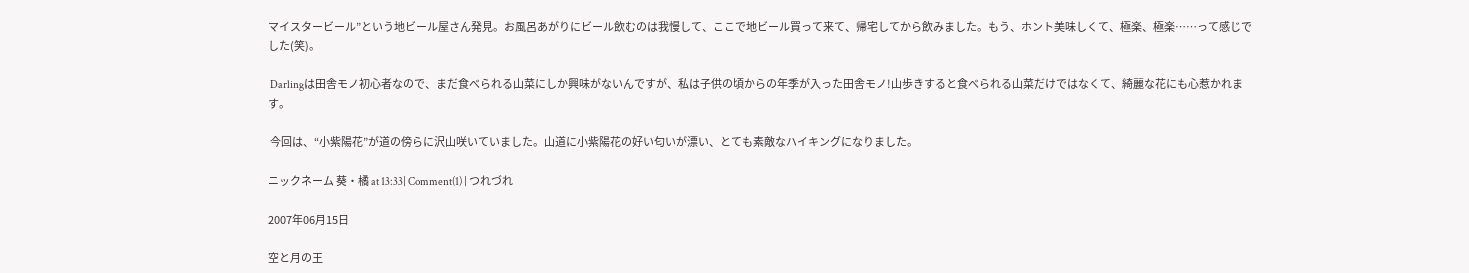マイスタービール”という地ビール屋さん発見。お風呂あがりにビール飲むのは我慢して、ここで地ビール買って来て、帰宅してから飲みました。もう、ホント美味しくて、極楽、極楽……って感じでした(笑)。

 Darlingは田舎モノ初心者なので、まだ食べられる山菜にしか興味がないんですが、私は子供の頃からの年季が入った田舎モノ!山歩きすると食べられる山菜だけではなくて、綺麗な花にも心惹かれます。

 今回は、“小紫陽花”が道の傍らに沢山咲いていました。山道に小紫陽花の好い匂いが漂い、とても素敵なハイキングになりました。

ニックネーム 葵・橘 at 13:33| Comment(1) | つれづれ

2007年06月15日

空と月の王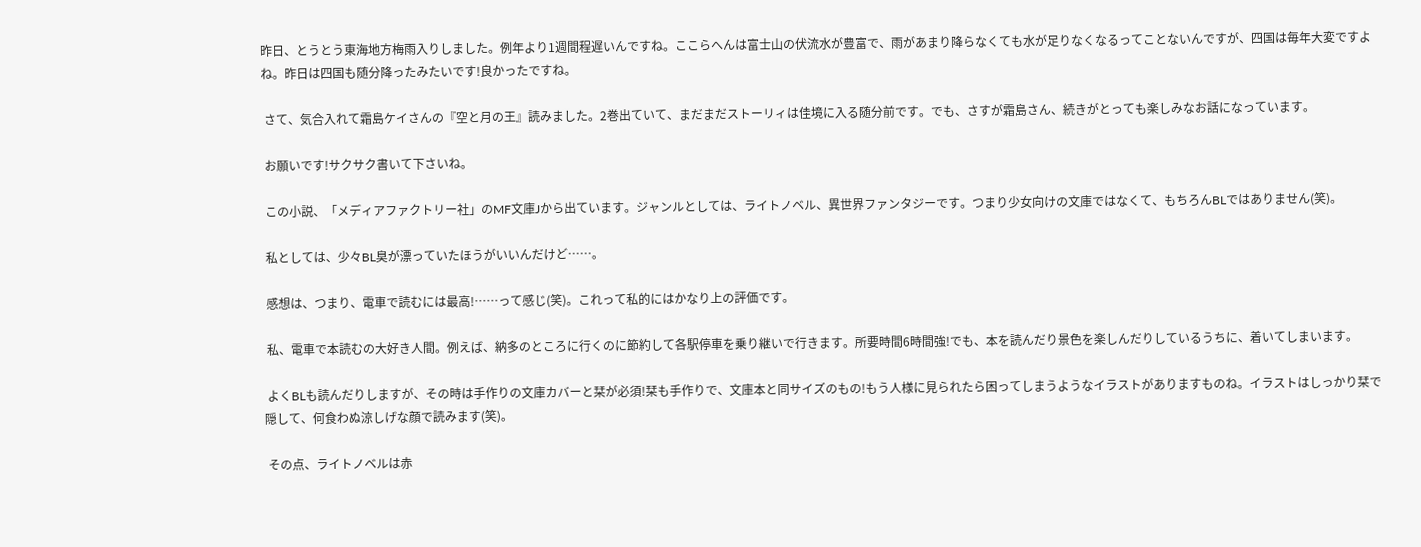昨日、とうとう東海地方梅雨入りしました。例年より1週間程遅いんですね。ここらへんは富士山の伏流水が豊富で、雨があまり降らなくても水が足りなくなるってことないんですが、四国は毎年大変ですよね。昨日は四国も随分降ったみたいです!良かったですね。

 さて、気合入れて霜島ケイさんの『空と月の王』読みました。2巻出ていて、まだまだストーリィは佳境に入る随分前です。でも、さすが霜島さん、続きがとっても楽しみなお話になっています。

 お願いです!サクサク書いて下さいね。

 この小説、「メディアファクトリー社」のMF文庫Jから出ています。ジャンルとしては、ライトノベル、異世界ファンタジーです。つまり少女向けの文庫ではなくて、もちろんBLではありません(笑)。

 私としては、少々BL臭が漂っていたほうがいいんだけど……。

 感想は、つまり、電車で読むには最高!……って感じ(笑)。これって私的にはかなり上の評価です。

 私、電車で本読むの大好き人間。例えば、納多のところに行くのに節約して各駅停車を乗り継いで行きます。所要時間6時間強!でも、本を読んだり景色を楽しんだりしているうちに、着いてしまいます。

 よくBLも読んだりしますが、その時は手作りの文庫カバーと栞が必須!栞も手作りで、文庫本と同サイズのもの!もう人様に見られたら困ってしまうようなイラストがありますものね。イラストはしっかり栞で隠して、何食わぬ涼しげな顔で読みます(笑)。

 その点、ライトノベルは赤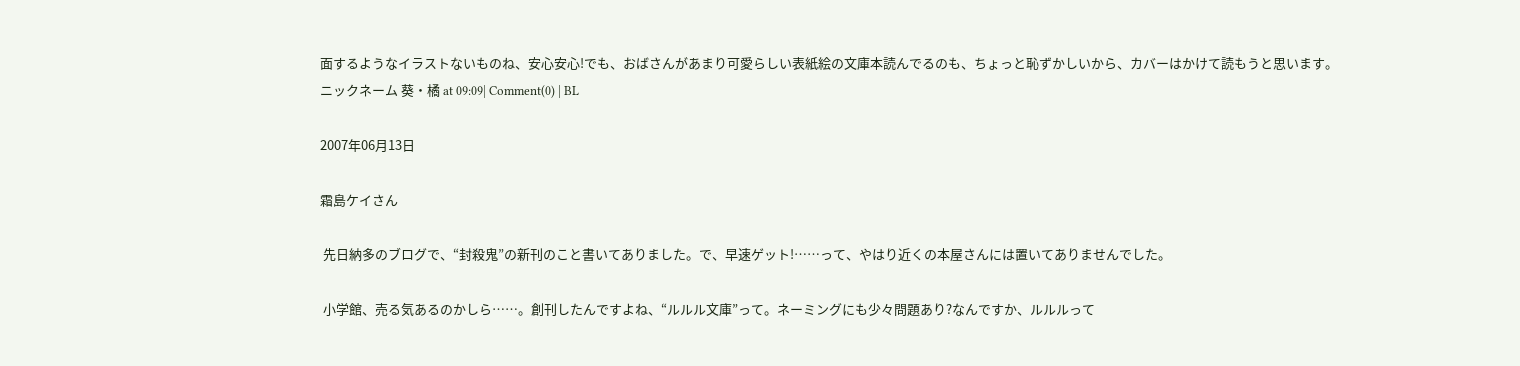面するようなイラストないものね、安心安心!でも、おばさんがあまり可愛らしい表紙絵の文庫本読んでるのも、ちょっと恥ずかしいから、カバーはかけて読もうと思います。
ニックネーム 葵・橘 at 09:09| Comment(0) | BL

2007年06月13日

霜島ケイさん

 先日納多のブログで、“封殺鬼”の新刊のこと書いてありました。で、早速ゲット!……って、やはり近くの本屋さんには置いてありませんでした。

 小学館、売る気あるのかしら……。創刊したんですよね、“ルルル文庫”って。ネーミングにも少々問題あり?なんですか、ルルルって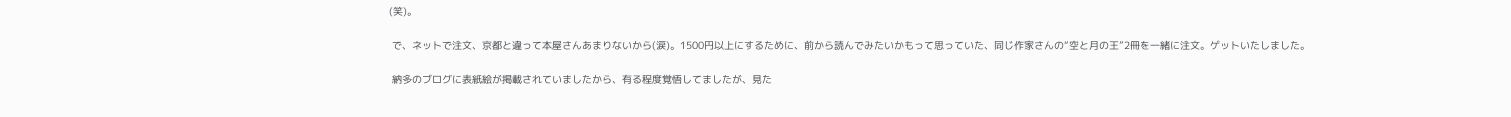(笑)。

 で、ネットで注文、京都と違って本屋さんあまりないから(涙)。1500円以上にするために、前から読んでみたいかもって思っていた、同じ作家さんの“空と月の王”2冊を一緒に注文。ゲットいたしました。

 納多のブログに表紙絵が掲載されていましたから、有る程度覚悟してましたが、見た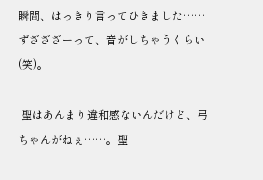瞬間、はっきり言ってひきました……ずざざざーって、音がしちゃうくらい(笑)。

 聖はあんまり違和感ないんだけど、弓ちゃんがねぇ……。聖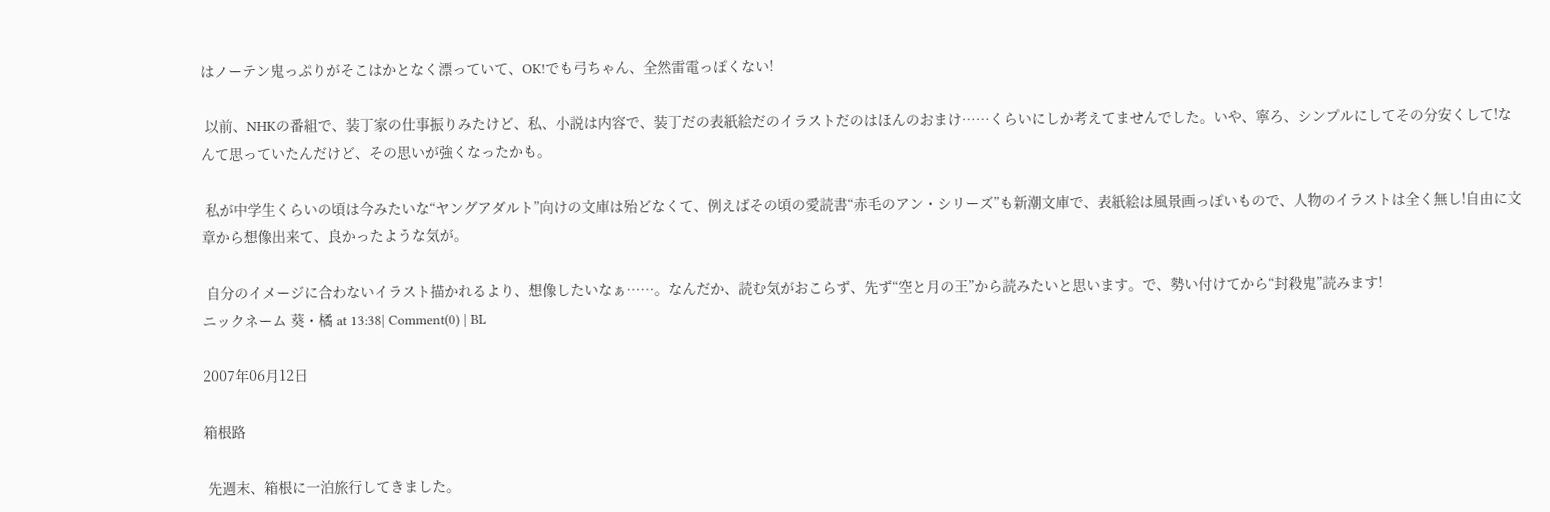はノーテン鬼っぷりがそこはかとなく漂っていて、OK!でも弓ちゃん、全然雷電っぽくない!

 以前、NHKの番組で、装丁家の仕事振りみたけど、私、小説は内容で、装丁だの表紙絵だのイラストだのはほんのおまけ……くらいにしか考えてませんでした。いや、寧ろ、シンプルにしてその分安くして!なんて思っていたんだけど、その思いが強くなったかも。

 私が中学生くらいの頃は今みたいな“ヤングアダルト”向けの文庫は殆どなくて、例えばその頃の愛読書“赤毛のアン・シリーズ”も新潮文庫で、表紙絵は風景画っぽいもので、人物のイラストは全く無し!自由に文章から想像出来て、良かったような気が。

 自分のイメージに合わないイラスト描かれるより、想像したいなぁ……。なんだか、読む気がおこらず、先ず“空と月の王”から読みたいと思います。で、勢い付けてから“封殺鬼”読みます!
ニックネーム 葵・橘 at 13:38| Comment(0) | BL

2007年06月12日

箱根路

 先週末、箱根に一泊旅行してきました。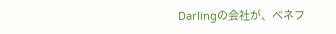Darlingの会社が、ベネフ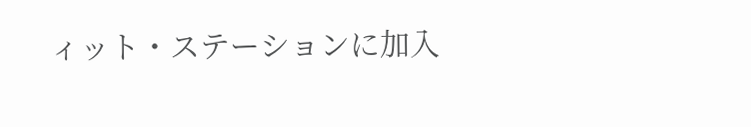ィット・ステーションに加入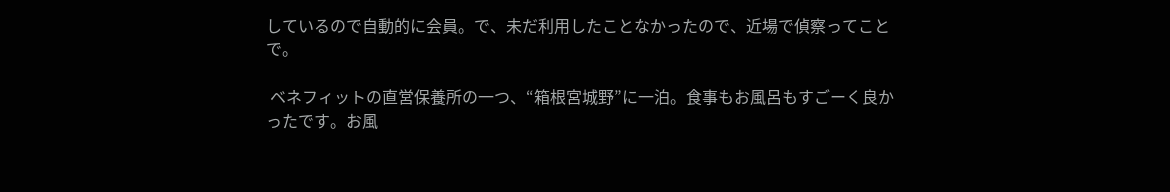しているので自動的に会員。で、未だ利用したことなかったので、近場で偵察ってことで。

 ベネフィットの直営保養所の一つ、“箱根宮城野”に一泊。食事もお風呂もすごーく良かったです。お風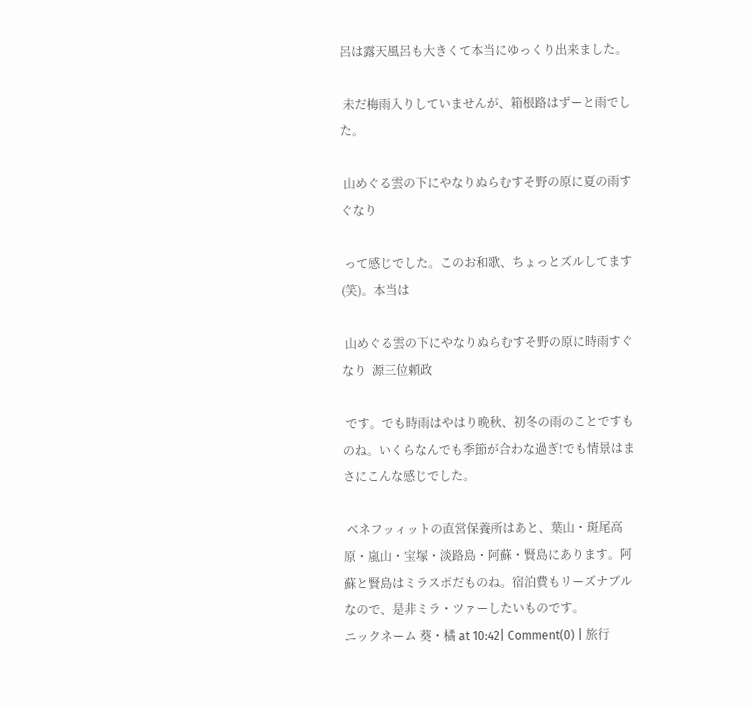呂は露天風呂も大きくて本当にゆっくり出来ました。

 未だ梅雨入りしていませんが、箱根路はずーと雨でした。

 山めぐる雲の下にやなりぬらむすそ野の原に夏の雨すぐなり

 って感じでした。このお和歌、ちょっとズルしてます(笑)。本当は

 山めぐる雲の下にやなりぬらむすそ野の原に時雨すぐなり  源三位頼政

 です。でも時雨はやはり晩秋、初冬の雨のことですものね。いくらなんでも季節が合わな過ぎ!でも情景はまさにこんな感じでした。

 ベネフッィットの直営保養所はあと、葉山・斑尾高原・嵐山・宝塚・淡路島・阿蘇・賢島にあります。阿蘇と賢島はミラスポだものね。宿泊費もリーズナブルなので、是非ミラ・ツァーしたいものです。
ニックネーム 葵・橘 at 10:42| Comment(0) | 旅行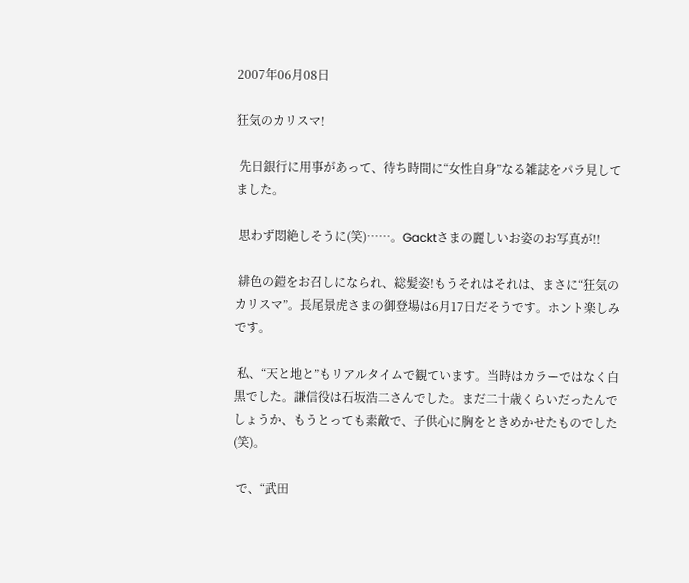2007年06月08日

狂気のカリスマ!

 先日銀行に用事があって、待ち時間に“女性自身”なる雑誌をパラ見してました。

 思わず悶絶しそうに(笑)……。Gacktさまの麗しいお姿のお写真が!!

 緋色の鎧をお召しになられ、総髪姿!もうそれはそれは、まさに“狂気のカリスマ”。長尾景虎さまの御登場は6月17日だそうです。ホント楽しみです。

 私、“天と地と”もリアルタイムで観ています。当時はカラーではなく白黒でした。謙信役は石坂浩二さんでした。まだ二十歳くらいだったんでしょうか、もうとっても素敵で、子供心に胸をときめかせたものでした(笑)。

 で、“武田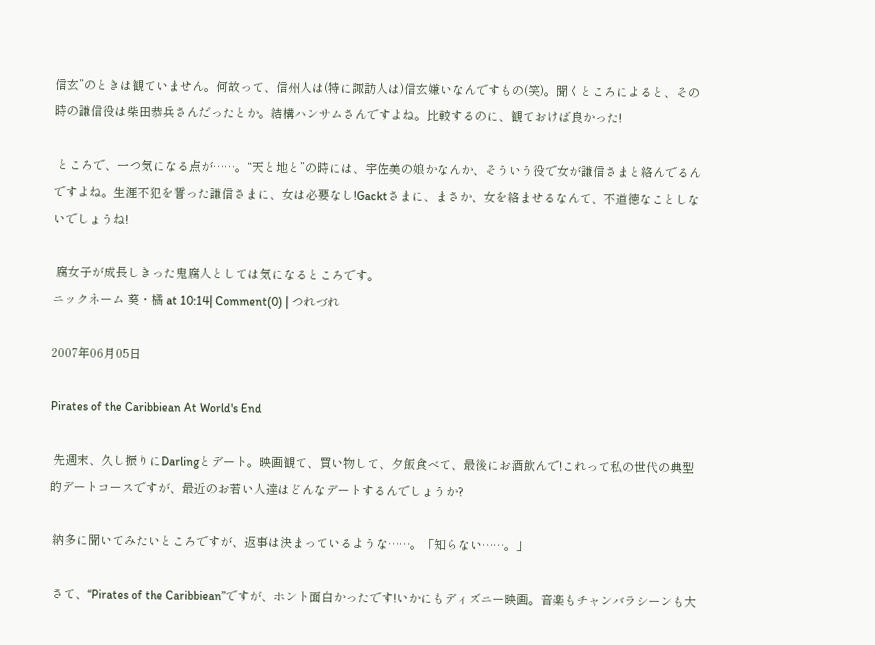信玄”のときは観ていません。何故って、信州人は(特に諏訪人は)信玄嫌いなんですもの(笑)。聞くところによると、その時の謙信役は柴田恭兵さんだったとか。結構ハンサムさんですよね。比較するのに、観ておけば良かった!

 ところで、一つ気になる点が……。“天と地と”の時には、宇佐美の娘かなんか、そういう役で女が謙信さまと絡んでるんですよね。生涯不犯を誓った謙信さまに、女は必要なし!Gacktさまに、まさか、女を絡ませるなんて、不道徳なことしないでしょうね!

 腐女子が成長しきった鬼腐人としては気になるところです。
ニックネーム 葵・橘 at 10:14| Comment(0) | つれづれ

2007年06月05日

Pirates of the Caribbiean At World's End

 先週末、久し振りにDarlingとデート。映画観て、買い物して、夕飯食べて、最後にお酒飲んで!これって私の世代の典型的デートコースですが、最近のお若い人達はどんなデートするんでしょうか?

 納多に聞いてみたいところですが、返事は決まっているような……。「知らない……。」

 さて、“Pirates of the Caribbiean”ですが、ホント面白かったです!いかにもディズニー映画。音楽もチャンバラシーンも大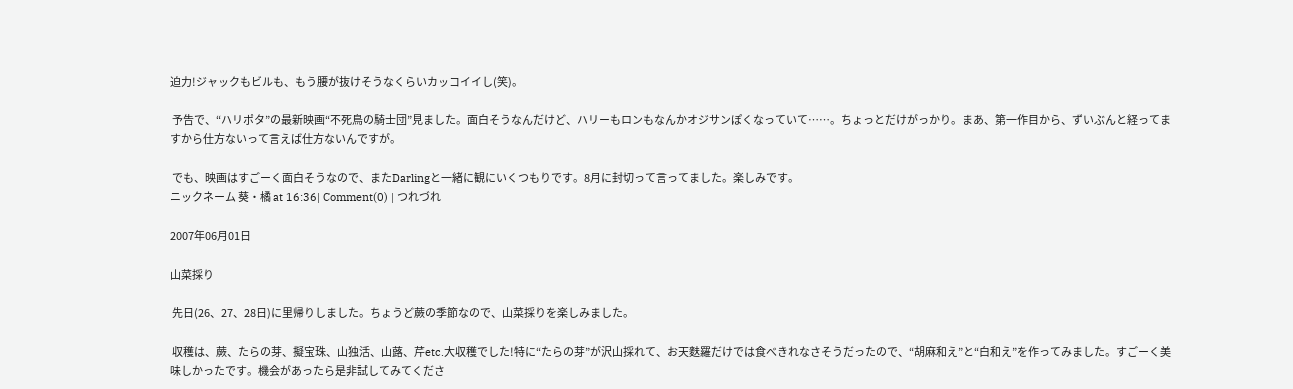迫力!ジャックもビルも、もう腰が抜けそうなくらいカッコイイし(笑)。

 予告で、“ハリポタ”の最新映画“不死鳥の騎士団”見ました。面白そうなんだけど、ハリーもロンもなんかオジサンぽくなっていて……。ちょっとだけがっかり。まあ、第一作目から、ずいぶんと経ってますから仕方ないって言えば仕方ないんですが。

 でも、映画はすごーく面白そうなので、またDarlingと一緒に観にいくつもりです。8月に封切って言ってました。楽しみです。
ニックネーム 葵・橘 at 16:36| Comment(0) | つれづれ

2007年06月01日

山菜採り

 先日(26、27、28日)に里帰りしました。ちょうど蕨の季節なので、山菜採りを楽しみました。

 収穫は、蕨、たらの芽、擬宝珠、山独活、山蕗、芹etc.大収穫でした!特に“たらの芽”が沢山採れて、お天麩羅だけでは食べきれなさそうだったので、“胡麻和え”と“白和え”を作ってみました。すごーく美味しかったです。機会があったら是非試してみてくださ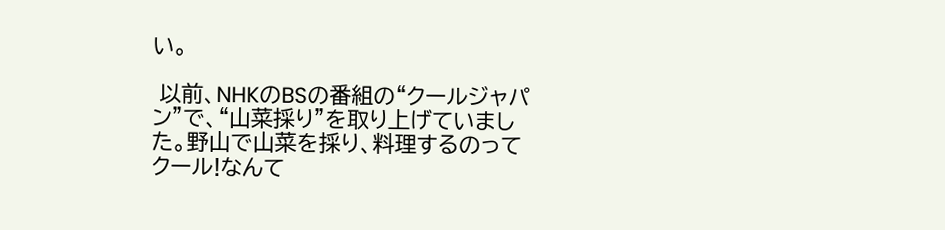い。

 以前、NHKのBSの番組の“クールジャパン”で、“山菜採り”を取り上げていました。野山で山菜を採り、料理するのってクール!なんて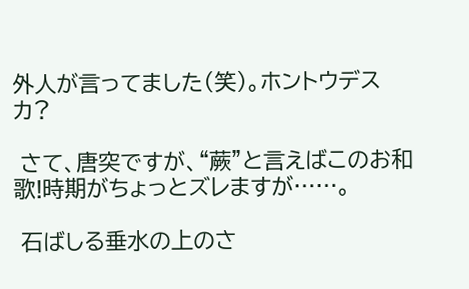外人が言ってました(笑)。ホントウデスカ?

 さて、唐突ですが、“蕨”と言えばこのお和歌!時期がちょっとズレますが……。

 石ばしる垂水の上のさ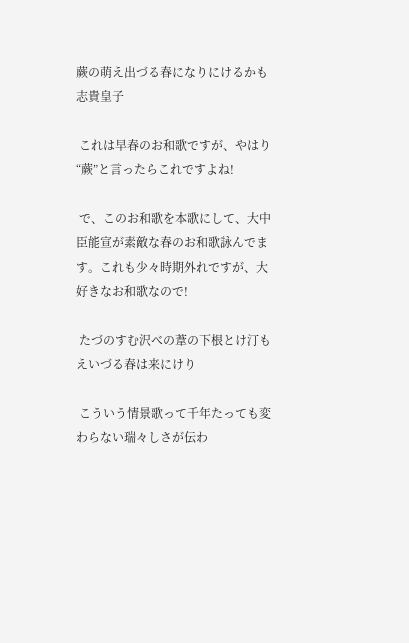蕨の萌え出づる春になりにけるかも    志貴皇子

 これは早春のお和歌ですが、やはり“蕨”と言ったらこれですよね!

 で、このお和歌を本歌にして、大中臣能宣が素敵な春のお和歌詠んでます。これも少々時期外れですが、大好きなお和歌なので!

 たづのすむ沢べの葦の下根とけ汀もえいづる春は来にけり

 こういう情景歌って千年たっても変わらない瑞々しさが伝わ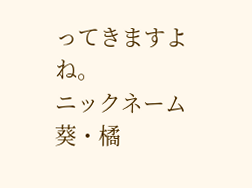ってきますよね。
ニックネーム 葵・橘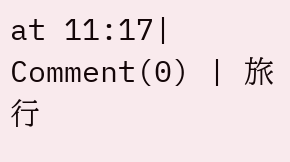at 11:17| Comment(0) | 旅行